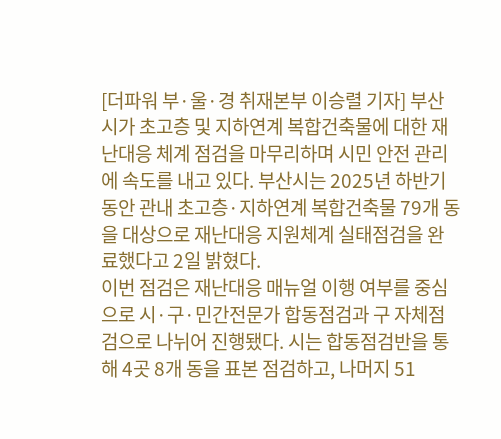[더파워 부·울·경 취재본부 이승렬 기자] 부산시가 초고층 및 지하연계 복합건축물에 대한 재난대응 체계 점검을 마무리하며 시민 안전 관리에 속도를 내고 있다. 부산시는 2025년 하반기 동안 관내 초고층·지하연계 복합건축물 79개 동을 대상으로 재난대응 지원체계 실태점검을 완료했다고 2일 밝혔다.
이번 점검은 재난대응 매뉴얼 이행 여부를 중심으로 시·구·민간전문가 합동점검과 구 자체점검으로 나뉘어 진행됐다. 시는 합동점검반을 통해 4곳 8개 동을 표본 점검하고, 나머지 51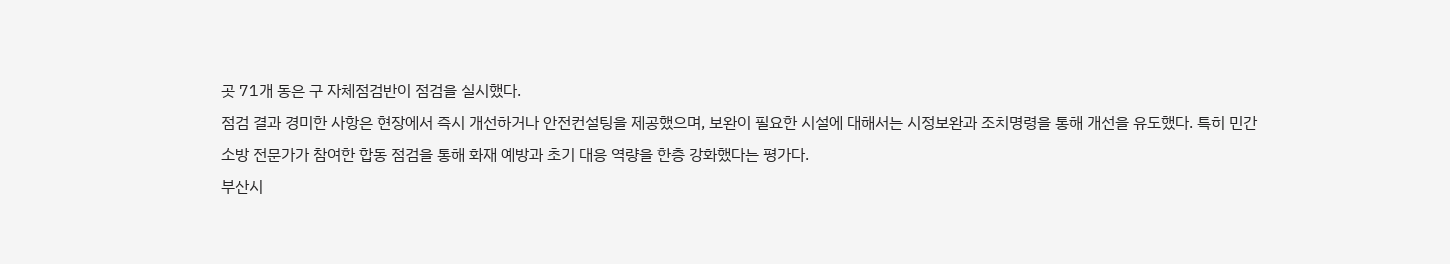곳 71개 동은 구 자체점검반이 점검을 실시했다.
점검 결과 경미한 사항은 현장에서 즉시 개선하거나 안전컨설팅을 제공했으며, 보완이 필요한 시설에 대해서는 시정보완과 조치명령을 통해 개선을 유도했다. 특히 민간 소방 전문가가 참여한 합동 점검을 통해 화재 예방과 초기 대응 역량을 한층 강화했다는 평가다.
부산시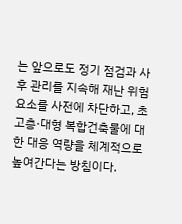는 앞으로도 정기 점검과 사후 관리를 지속해 재난 위험 요소를 사전에 차단하고, 초고층·대형 복합건축물에 대한 대응 역량을 체계적으로 높여간다는 방침이다.